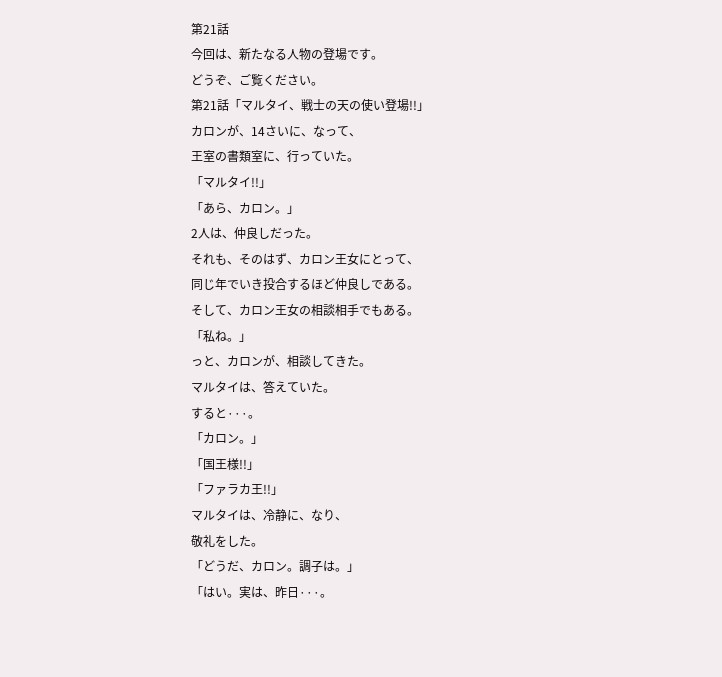第21話
今回は、新たなる人物の登場です。
どうぞ、ご覧ください。
第21話「マルタイ、戦士の天の使い登場!!」
カロンが、14さいに、なって、
王室の書類室に、行っていた。
「マルタイ!!」
「あら、カロン。」
2人は、仲良しだった。
それも、そのはず、カロン王女にとって、
同じ年でいき投合するほど仲良しである。
そして、カロン王女の相談相手でもある。
「私ね。」
っと、カロンが、相談してきた。
マルタイは、答えていた。
すると···。
「カロン。」
「国王様!!」
「ファラカ王!!」
マルタイは、冷静に、なり、
敬礼をした。
「どうだ、カロン。調子は。」
「はい。実は、昨日···。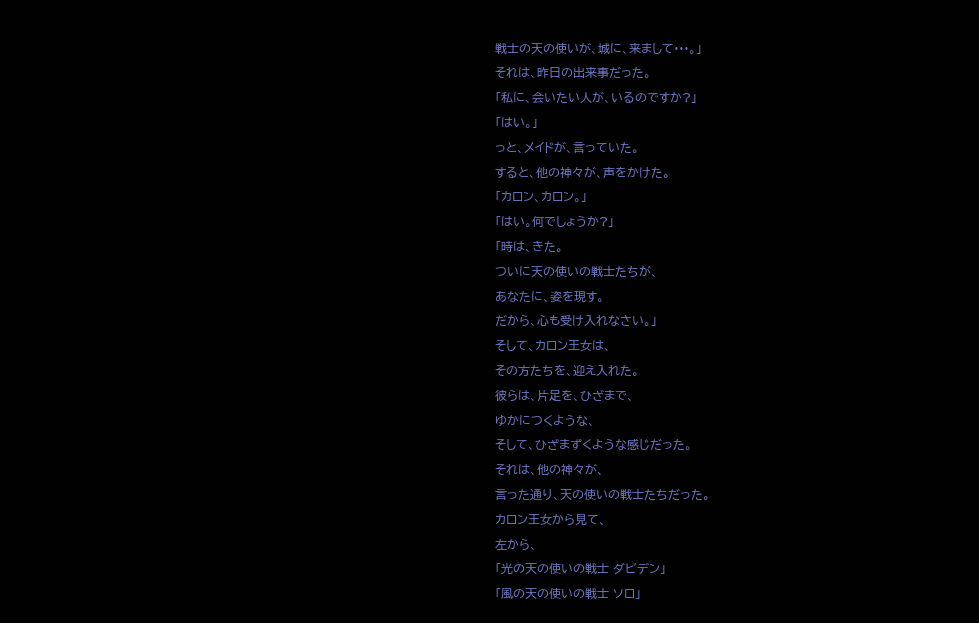戦士の天の使いが、城に、来まして···。」
それは、昨日の出来事だった。
「私に、会いたい人が、いるのですか?」
「はい。」
っと、メイドが、言っていた。
すると、他の神々が、声をかけた。
「カロン、カロン。」
「はい。何でしょうか?」
「時は、きた。
ついに天の使いの戦士たちが、
あなたに、姿を現す。
だから、心も受け入れなさい。」
そして、カロン王女は、
その方たちを、迎え入れた。
彼らは、片足を、ひざまで、
ゆかにつくような、
そして、ひざまずくような感じだった。
それは、他の神々が、
言った通り、天の使いの戦士たちだった。
カロン王女から見て、
左から、
「光の天の使いの戦士 ダビデン」
「風の天の使いの戦士 ソロ」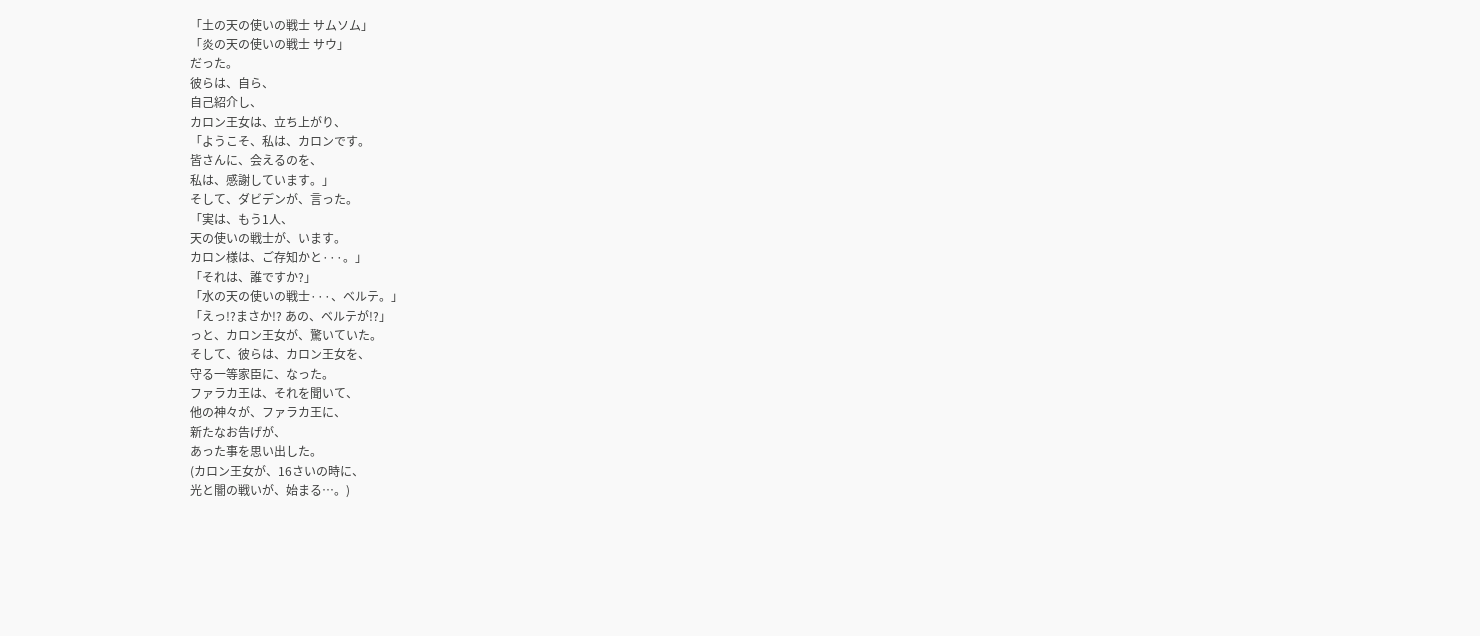「土の天の使いの戦士 サムソム」
「炎の天の使いの戦士 サウ」
だった。
彼らは、自ら、
自己紹介し、
カロン王女は、立ち上がり、
「ようこそ、私は、カロンです。
皆さんに、会えるのを、
私は、感謝しています。」
そして、ダビデンが、言った。
「実は、もう1人、
天の使いの戦士が、います。
カロン様は、ご存知かと···。」
「それは、誰ですか?」
「水の天の使いの戦士···、ベルテ。」
「えっ!?まさか!? あの、ベルテが!?」
っと、カロン王女が、驚いていた。
そして、彼らは、カロン王女を、
守る一等家臣に、なった。
ファラカ王は、それを聞いて、
他の神々が、ファラカ王に、
新たなお告げが、
あった事を思い出した。
(カロン王女が、16さいの時に、
光と闇の戦いが、始まる…。)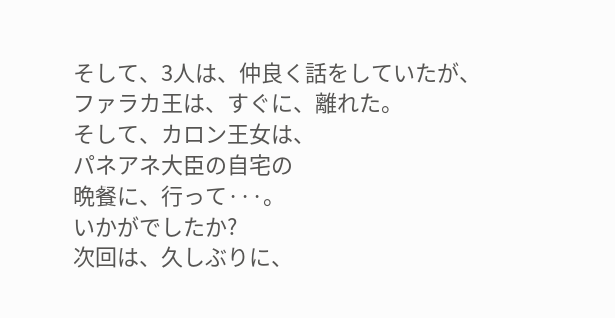そして、3人は、仲良く話をしていたが、
ファラカ王は、すぐに、離れた。
そして、カロン王女は、
パネアネ大臣の自宅の
晩餐に、行って···。
いかがでしたか?
次回は、久しぶりに、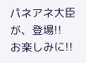パネアネ大臣が、登場!!
お楽しみに!!